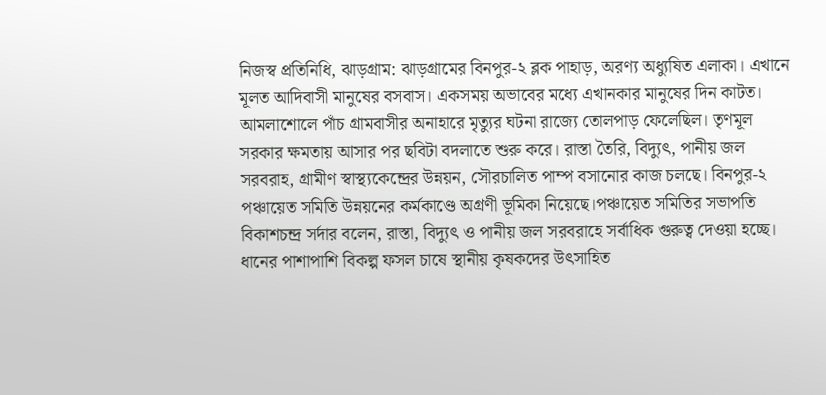নিজস্ব প্রতিনিধি, ঝাড়গ্ৰাম: ঝাড়গ্রামের বিনপুর-২ ব্লক পাহাড়, অরণ্য অধ্যুষিত এলাকা। এখানে মূলত আদিবাসী মানুষের বসবাস। একসময় অভাবের মধ্যে এখানকার মানুষের দিন কাটত। আমলাশোলে পাঁচ গ্রামবাসীর অনাহারে মৃত্যুর ঘটনা রাজ্যে তোলপাড় ফেলেছিল। তৃণমূল সরকার ক্ষমতায় আসার পর ছবিটা বদলাতে শুরু করে। রাস্তা তৈরি, বিদ্যুৎ, পানীয় জল সরবরাহ, গ্ৰামীণ স্বাস্থ্যকেন্দ্রের উন্নয়ন, সৌরচালিত পাম্প বসানোর কাজ চলছে। বিনপুর-২ পঞ্চায়েত সমিতি উন্নয়নের কর্মকাণ্ডে অগ্রণী ভূমিকা নিয়েছে।পঞ্চায়েত সমিতির সভাপতি বিকাশচন্দ্র সর্দার বলেন, রাস্তা, বিদ্যুৎ ও পানীয় জল সরবরাহে সর্বাধিক গুরুত্ব দেওয়া হচ্ছে।
ধানের পাশাপাশি বিকল্প ফসল চাষে স্থানীয় কৃষকদের উৎসাহিত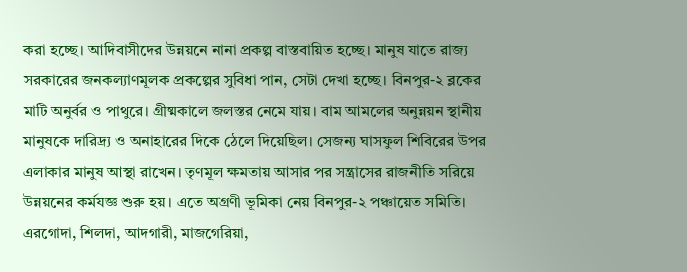করা হচ্ছে। আদিবাসীদের উন্নয়নে নানা প্রকল্প বাস্তবায়িত হচ্ছে। মানুষ যাতে রাজ্য সরকারের জনকল্যাণমূলক প্রকল্পের সুবিধা পান, সেটা দেখা হচ্ছে। বিনপুর-২ ব্লকের মাটি অনুর্বর ও পাথুরে। গ্ৰীষ্মকালে জলস্তর নেমে যায়। বাম আমলের অনুন্নয়ন স্থানীয় মানুষকে দারিদ্র্য ও অনাহারের দিকে ঠেলে দিয়েছিল। সেজন্য ঘাসফুল শিবিরের উপর এলাকার মানুষ আস্থা রাখেন। তৃণমূল ক্ষমতায় আসার পর সন্ত্রাসের রাজনীতি সরিয়ে উন্নয়নের কর্মযজ্ঞ শুরু হয়। এতে অগ্রণী ভূমিকা নেয় বিনপুর-২ পঞ্চায়েত সমিতি। এরগোদা, শিলদা, আদগারী, মাজগেরিয়া,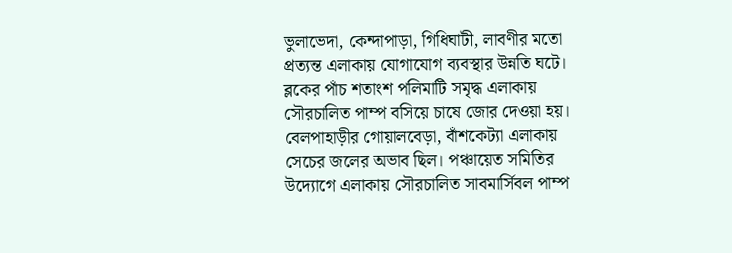ভুলাভেদা, কেন্দাপাড়া, গিধিঘাটী, লাবণীর মতো প্রত্যন্ত এলাকায় যোগাযোগ ব্যবস্থার উন্নতি ঘটে। ব্লকের পাঁচ শতাংশ পলিমাটি সমৃদ্ধ এলাকায় সৌরচালিত পাম্প বসিয়ে চাষে জোর দেওয়া হয়। বেলপাহাড়ীর গোয়ালবেড়া, বাঁশকেট্যা এলাকায় সেচের জলের অভাব ছিল। পঞ্চায়েত সমিতির উদ্যোগে এলাকায় সৌরচালিত সাবমার্সিবল পাম্প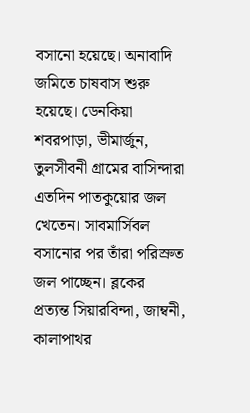বসানো হয়েছে। অনাবাদি জমিতে চাষবাস শুরু হয়েছে। ডেনকিয়া শবরপাড়া, ভীমার্জুন, তুলসীবনী গ্ৰামের বাসিন্দারা এতদিন পাতকুয়োর জল খেতেন। সাবমার্সিবল বসানোর পর তাঁরা পরিস্রুত জল পাচ্ছেন। ব্লকের প্রত্যন্ত সিয়ারবিন্দা, জাম্বনী, কালাপাথর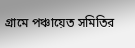গ্ৰামে পঞ্চায়েত সমিতির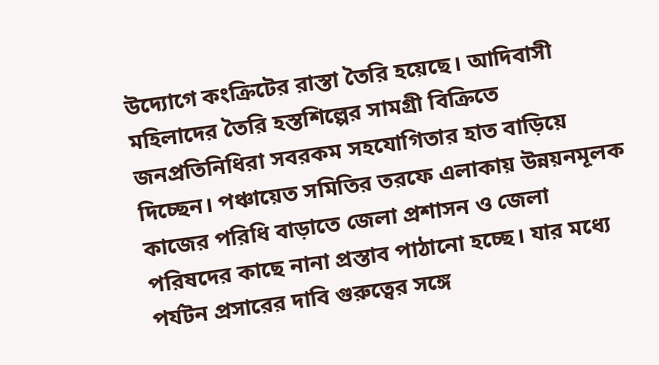উদ্যোগে কংক্রিটের রাস্তা তৈরি হয়েছে। আদিবাসী মহিলাদের তৈরি হস্তশিল্পের সামগ্রী বিক্রিতে জনপ্রতিনিধিরা সবরকম সহযোগিতার হাত বাড়িয়ে দিচ্ছেন। পঞ্চায়েত সমিতির তরফে এলাকায় উন্নয়নমূলক কাজের পরিধি বাড়াতে জেলা প্রশাসন ও জেলা পরিষদের কাছে নানা প্রস্তাব পাঠানো হচ্ছে। যার মধ্যে পর্যটন প্রসারের দাবি গুরুত্বের সঙ্গে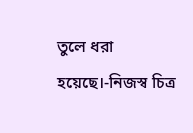তুলে ধরা হয়েছে।-নিজস্ব চিত্র